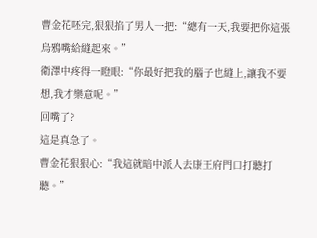曹金花呸完,狠狠掐了男人一把:“總有一天,我要把你這張烏鴉嘴給縫起來。”
衛澤中疼得一瞪眼:“你最好把我的腦子也縫上,讓我不要想,我才樂意呢。”
回嘴了?
這是真急了。
曹金花狠狠心:“我這就暗中派人去康王府門口打聽打聽。”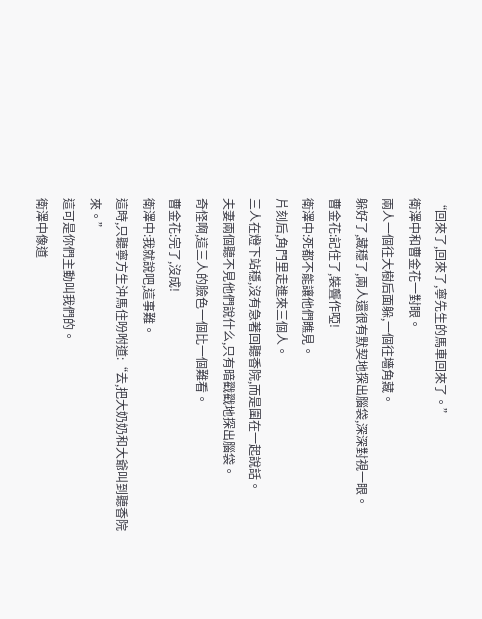“回來了,回來了,寧先生的馬車回來了。”
衛澤中和曹金花一對眼。
兩人一個往大樹后面躲,一個往墻角藏。
躲好了,藏穩了,兩人還很有默契地探出腦袋,深深對視一眼。
曹金花:記住了,裝聾作啞!
衛澤中:死都不能讓他們瞧見。
片刻后,角門里走進來三個人。
三人在燈下站穩,沒有急著回聽香院,而是圍在一起說話。
夫妻兩個聽不見他們說什么,只有暗戳戳地探出腦袋。
奇怪啊,這三人的臉色一個比一個難看。
曹金花:完了,沒成!
衛澤中:我就說吧,這事難。
這時,只聽寧方生沖馬住吩咐道:“去,把大奶奶和大爺叫到聽香院來。”
這可是你們主動叫我們的。
衛澤中像道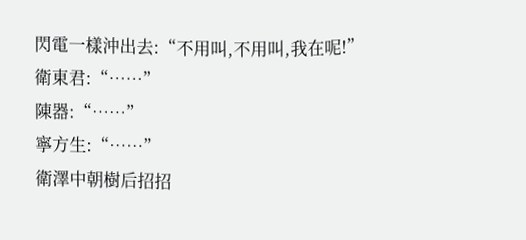閃電一樣沖出去:“不用叫,不用叫,我在呢!”
衛東君:“……”
陳器:“……”
寧方生:“……”
衛澤中朝樹后招招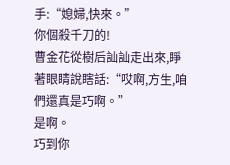手:“媳婦,快來。”
你個殺千刀的!
曹金花從樹后訕訕走出來,睜著眼睛說瞎話:“哎啊,方生,咱們還真是巧啊。”
是啊。
巧到你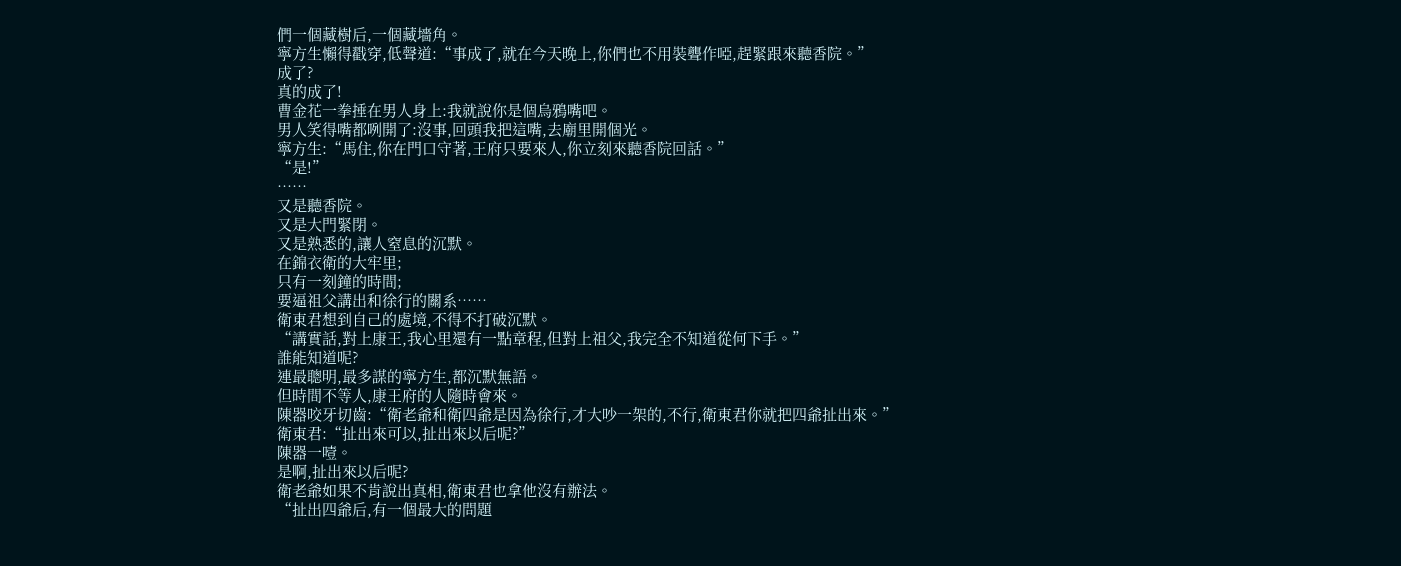們一個藏樹后,一個藏墻角。
寧方生懶得戳穿,低聲道:“事成了,就在今天晚上,你們也不用裝聾作啞,趕緊跟來聽香院。”
成了?
真的成了!
曹金花一拳捶在男人身上:我就說你是個烏鴉嘴吧。
男人笑得嘴都咧開了:沒事,回頭我把這嘴,去廟里開個光。
寧方生:“馬住,你在門口守著,王府只要來人,你立刻來聽香院回話。”
“是!”
……
又是聽香院。
又是大門緊閉。
又是熟悉的,讓人窒息的沉默。
在錦衣衛的大牢里;
只有一刻鐘的時間;
要逼祖父講出和徐行的關系……
衛東君想到自己的處境,不得不打破沉默。
“講實話,對上康王,我心里還有一點章程,但對上祖父,我完全不知道從何下手。”
誰能知道呢?
連最聰明,最多謀的寧方生,都沉默無語。
但時間不等人,康王府的人隨時會來。
陳器咬牙切齒:“衛老爺和衛四爺是因為徐行,才大吵一架的,不行,衛東君你就把四爺扯出來。”
衛東君:“扯出來可以,扯出來以后呢?”
陳器一噎。
是啊,扯出來以后呢?
衛老爺如果不肯說出真相,衛東君也拿他沒有辦法。
“扯出四爺后,有一個最大的問題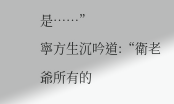是……”
寧方生沉吟道:“衛老爺所有的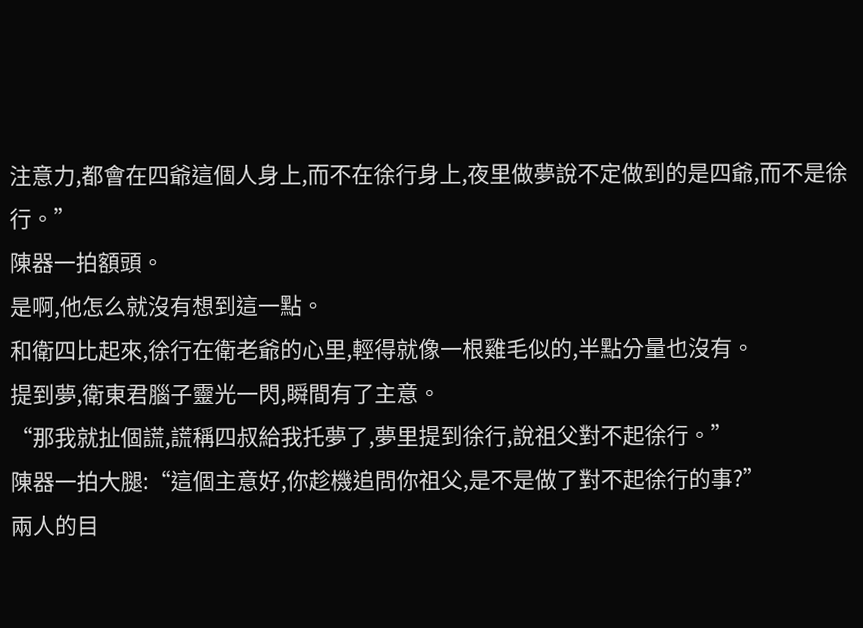注意力,都會在四爺這個人身上,而不在徐行身上,夜里做夢說不定做到的是四爺,而不是徐行。”
陳器一拍額頭。
是啊,他怎么就沒有想到這一點。
和衛四比起來,徐行在衛老爺的心里,輕得就像一根雞毛似的,半點分量也沒有。
提到夢,衛東君腦子靈光一閃,瞬間有了主意。
“那我就扯個謊,謊稱四叔給我托夢了,夢里提到徐行,說祖父對不起徐行。”
陳器一拍大腿:“這個主意好,你趁機追問你祖父,是不是做了對不起徐行的事?”
兩人的目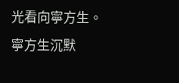光看向寧方生。
寧方生沉默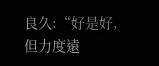良久:“好是好,但力度遠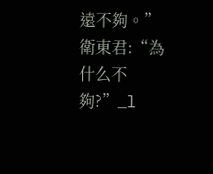遠不夠。”
衛東君:“為什么不夠?”_l